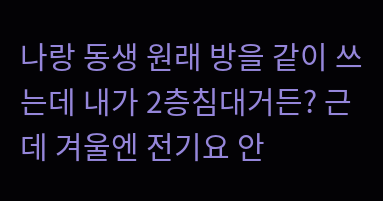나랑 동생 원래 방을 같이 쓰는데 내가 2층침대거든? 근데 겨울엔 전기요 안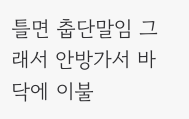틀면 춥단말임 그래서 안방가서 바닥에 이불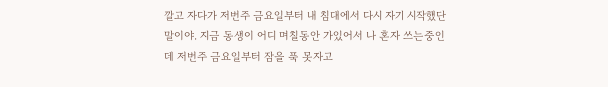깔고 자다가 저번주 금요일부터 내 침대에서 다시 자기 시작했단말이야. 지금 동생이 어디 며칠동안 가있어서 나 혼자 쓰는중인데 저번주 금요일부터 잠을 푹 못자고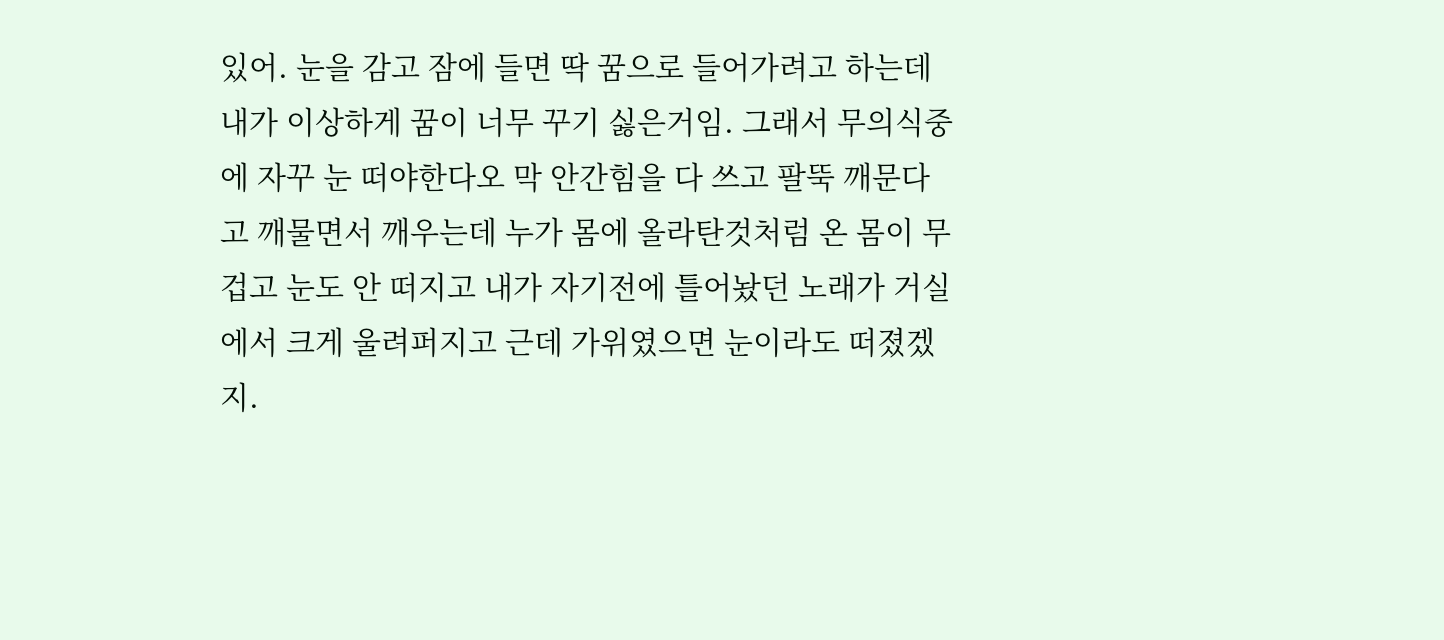있어. 눈을 감고 잠에 들면 딱 꿈으로 들어가려고 하는데 내가 이상하게 꿈이 너무 꾸기 싫은거임. 그래서 무의식중에 자꾸 눈 떠야한다오 막 안간힘을 다 쓰고 팔뚝 깨문다고 깨물면서 깨우는데 누가 몸에 올라탄것처럼 온 몸이 무겁고 눈도 안 떠지고 내가 자기전에 틀어놨던 노래가 거실에서 크게 울려퍼지고 근데 가위였으면 눈이라도 떠졌겠지.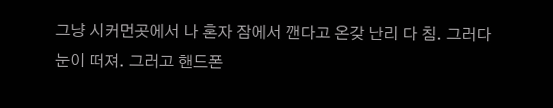그냥 시커먼곳에서 나 혼자 잠에서 깬다고 온갖 난리 다 침. 그러다 눈이 떠져. 그러고 핸드폰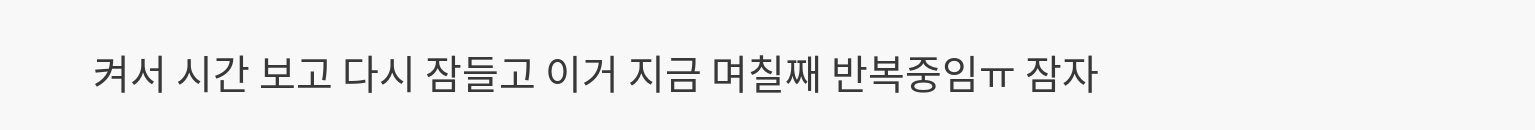켜서 시간 보고 다시 잠들고 이거 지금 며칠째 반복중임ㅠ 잠자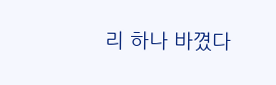리 하나 바꼈다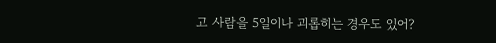고 사람을 5일이나 괴롭히는 경우도 있어?